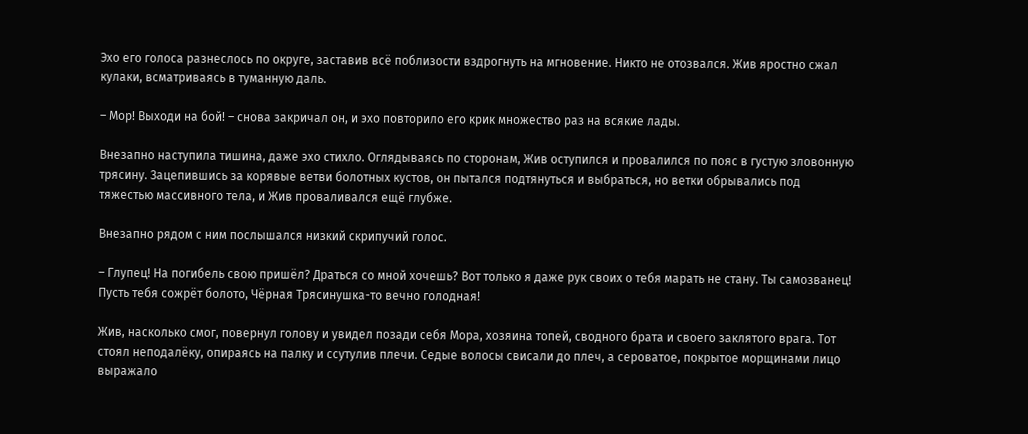Эхо его голоса разнеслось по округе, заставив всё поблизости вздрогнуть на мгновение. Никто не отозвался. Жив яростно сжал кулаки, всматриваясь в туманную даль.

– Мор! Выходи на бой! – снова закричал он, и эхо повторило его крик множество раз на всякие лады.

Внезапно наступила тишина, даже эхо стихло. Оглядываясь по сторонам, Жив оступился и провалился по пояс в густую зловонную трясину. Зацепившись за корявые ветви болотных кустов, он пытался подтянуться и выбраться, но ветки обрывались под тяжестью массивного тела, и Жив проваливался ещё глубже.

Внезапно рядом с ним послышался низкий скрипучий голос.

– Глупец! На погибель свою пришёл? Драться со мной хочешь? Вот только я даже рук своих о тебя марать не стану. Ты самозванец! Пусть тебя сожрёт болото, Чёрная Трясинушка-то вечно голодная!

Жив, насколько смог, повернул голову и увидел позади себя Мора, хозяина топей, сводного брата и своего заклятого врага. Тот стоял неподалёку, опираясь на палку и ссутулив плечи. Седые волосы свисали до плеч, а сероватое, покрытое морщинами лицо выражало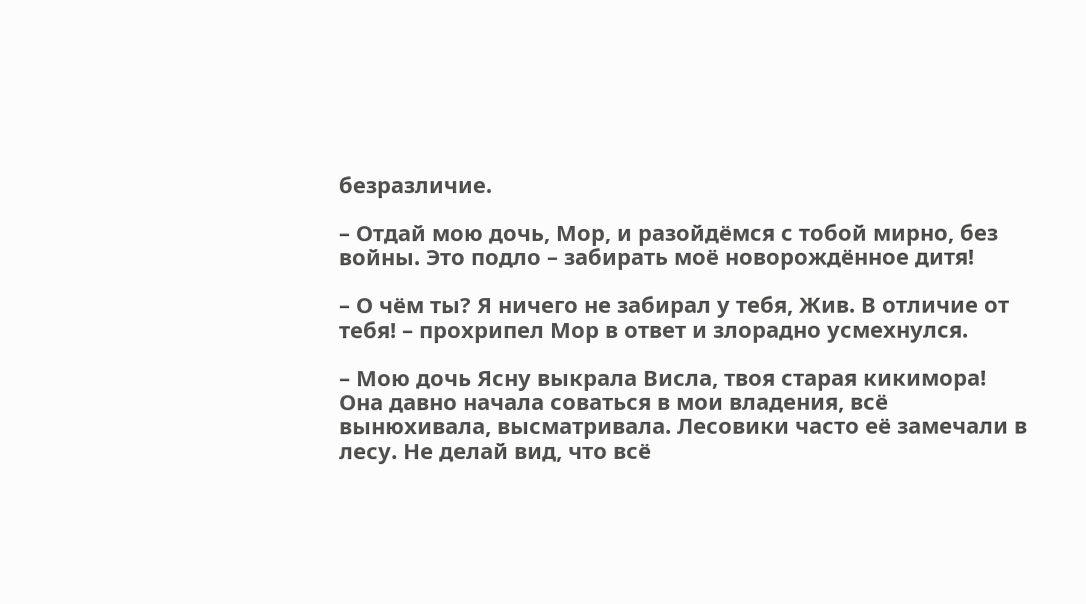безразличие.

– Отдай мою дочь, Мор, и разойдёмся с тобой мирно, без войны. Это подло – забирать моё новорождённое дитя!

– О чём ты? Я ничего не забирал у тебя, Жив. В отличие от тебя! – прохрипел Мор в ответ и злорадно усмехнулся.

– Мою дочь Ясну выкрала Висла, твоя старая кикимора! Она давно начала соваться в мои владения, всё вынюхивала, высматривала. Лесовики часто её замечали в лесу. Не делай вид, что всё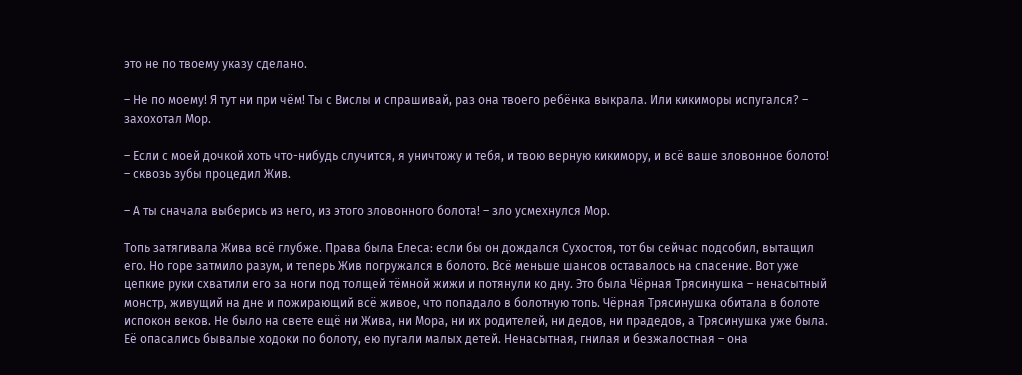это не по твоему указу сделано.

– Не по моему! Я тут ни при чём! Ты с Вислы и спрашивай, раз она твоего ребёнка выкрала. Или кикиморы испугался? – захохотал Мор.

– Если с моей дочкой хоть что-нибудь случится, я уничтожу и тебя, и твою верную кикимору, и всё ваше зловонное болото! – сквозь зубы процедил Жив.

– А ты сначала выберись из него, из этого зловонного болота! – зло усмехнулся Мор.

Топь затягивала Жива всё глубже. Права была Елеса: если бы он дождался Сухостоя, тот бы сейчас подсобил, вытащил его. Но горе затмило разум, и теперь Жив погружался в болото. Всё меньше шансов оставалось на спасение. Вот уже цепкие руки схватили его за ноги под толщей тёмной жижи и потянули ко дну. Это была Чёрная Трясинушка – ненасытный монстр, живущий на дне и пожирающий всё живое, что попадало в болотную топь. Чёрная Трясинушка обитала в болоте испокон веков. Не было на свете ещё ни Жива, ни Мора, ни их родителей, ни дедов, ни прадедов, а Трясинушка уже была. Её опасались бывалые ходоки по болоту, ею пугали малых детей. Ненасытная, гнилая и безжалостная – она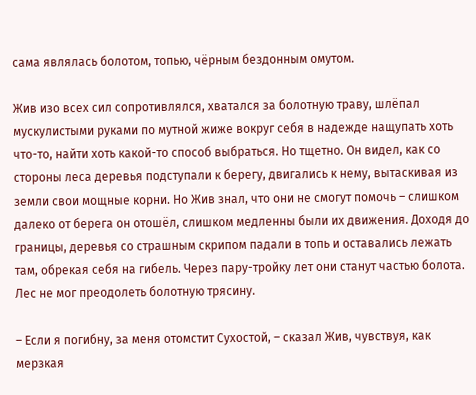сама являлась болотом, топью, чёрным бездонным омутом.

Жив изо всех сил сопротивлялся, хватался за болотную траву, шлёпал мускулистыми руками по мутной жиже вокруг себя в надежде нащупать хоть что-то, найти хоть какой-то способ выбраться. Но тщетно. Он видел, как со стороны леса деревья подступали к берегу, двигались к нему, вытаскивая из земли свои мощные корни. Но Жив знал, что они не смогут помочь – слишком далеко от берега он отошёл, слишком медленны были их движения. Доходя до границы, деревья со страшным скрипом падали в топь и оставались лежать там, обрекая себя на гибель. Через пару-тройку лет они станут частью болота. Лес не мог преодолеть болотную трясину.

– Если я погибну, за меня отомстит Сухостой, – сказал Жив, чувствуя, как мерзкая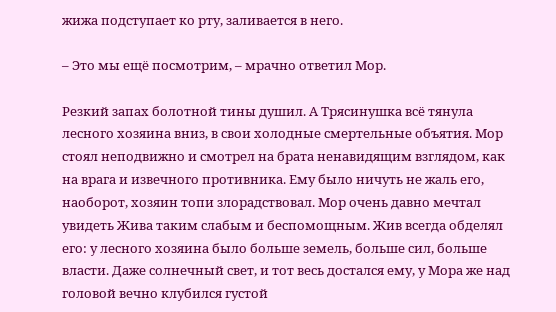жижа подступает ко рту, заливается в него.

– Это мы ещё посмотрим, – мрачно ответил Мор.

Резкий запах болотной тины душил. А Трясинушка всё тянула лесного хозяина вниз, в свои холодные смертельные объятия. Мор стоял неподвижно и смотрел на брата ненавидящим взглядом, как на врага и извечного противника. Ему было ничуть не жаль его, наоборот, хозяин топи злорадствовал. Мор очень давно мечтал увидеть Жива таким слабым и беспомощным. Жив всегда обделял его: у лесного хозяина было больше земель, больше сил, больше власти. Даже солнечный свет, и тот весь достался ему, у Мора же над головой вечно клубился густой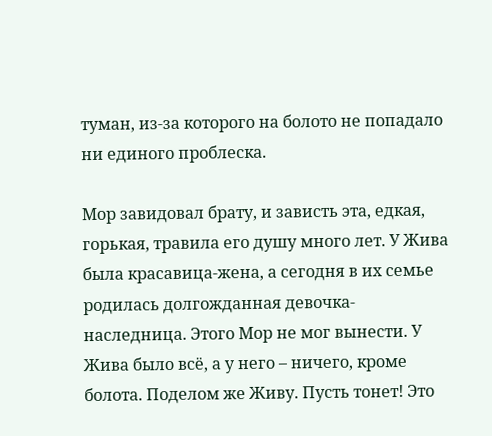туман, из-за которого на болото не попадало ни единого проблеска.

Мор завидовал брату, и зависть эта, едкая, горькая, травила его душу много лет. У Жива была красавица-жена, а сегодня в их семье родилась долгожданная девочка-наследница. Этого Мор не мог вынести. У Жива было всё, а у него – ничего, кроме болота. Поделом же Живу. Пусть тонет! Это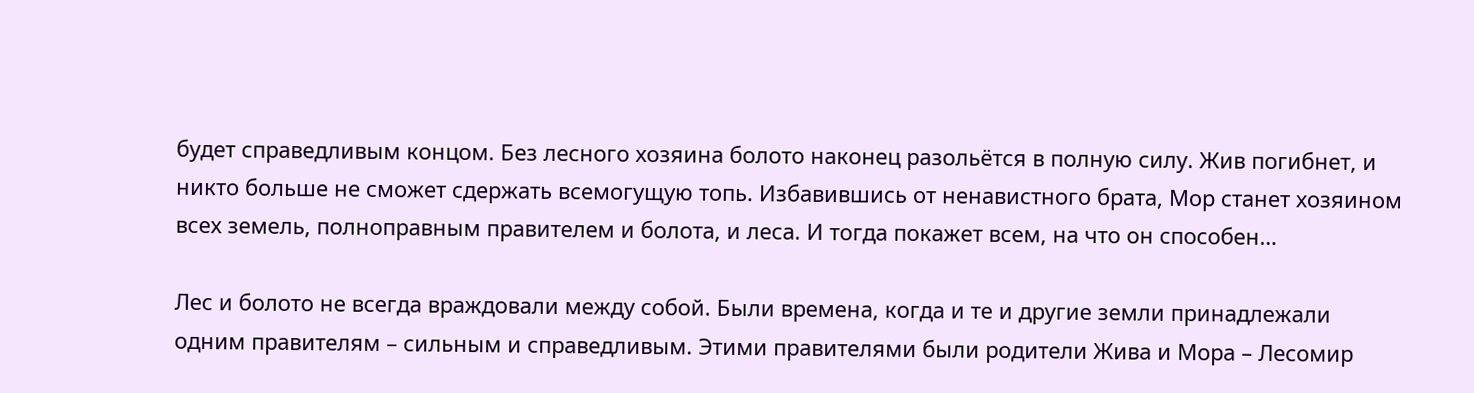будет справедливым концом. Без лесного хозяина болото наконец разольётся в полную силу. Жив погибнет, и никто больше не сможет сдержать всемогущую топь. Избавившись от ненавистного брата, Мор станет хозяином всех земель, полноправным правителем и болота, и леса. И тогда покажет всем, на что он способен…

Лес и болото не всегда враждовали между собой. Были времена, когда и те и другие земли принадлежали одним правителям – сильным и справедливым. Этими правителями были родители Жива и Мора – Лесомир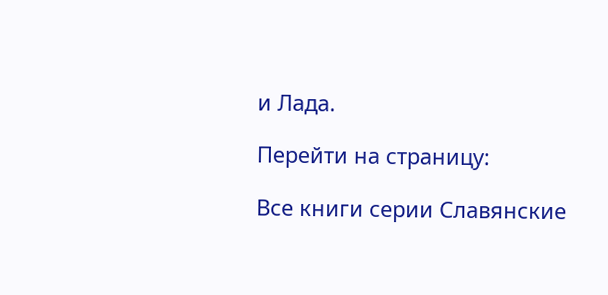и Лада.

Перейти на страницу:

Все книги серии Славянские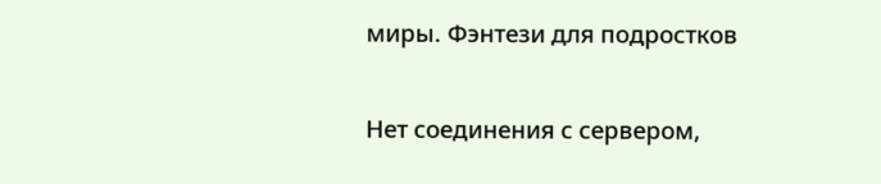миры. Фэнтези для подростков

Нет соединения с сервером,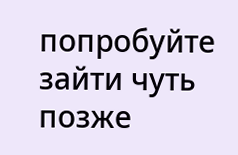попробуйте зайти чуть позже